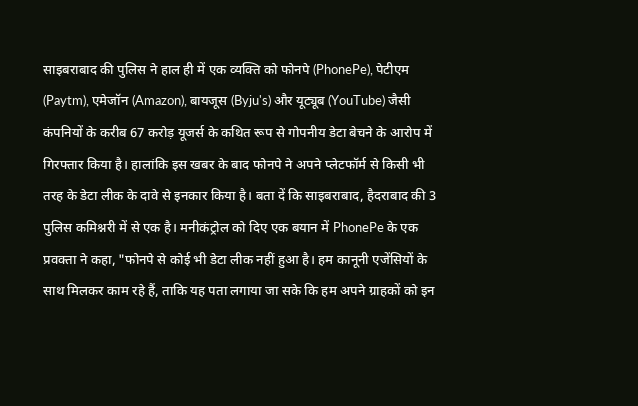साइबराबाद की पुलिस ने हाल ही में एक व्यक्ति को फोनपे (PhonePe), पेटीएम (Paytm), एमेजॉन (Amazon), बायजूस (Byju's) और यूट्यूब (YouTube) जैसी कंपनियों के करीब 67 करोड़ यूजर्स के कथित रूप से गोपनीय डेटा बेचने के आरोप में गिरफ्तार किया है। हालांकि इस खबर के बाद फोनपे ने अपने प्लेटफॉर्म से किसी भी तरह के डेटा लीक के दावे से इनकार किया है। बता दें कि साइबराबाद, हैदराबाद की 3 पुलिस कमिश्नरी में से एक है। मनीकंट्रोल को दिए एक बयान में PhonePe के एक प्रवक्ता ने कहा, "फोनपे से कोई भी डेटा लीक नहीं हुआ है। हम कानूनी एजेंसियों के साथ मिलकर काम रहे हैं, ताकि यह पता लगाया जा सके कि हम अपने ग्राहकों को इन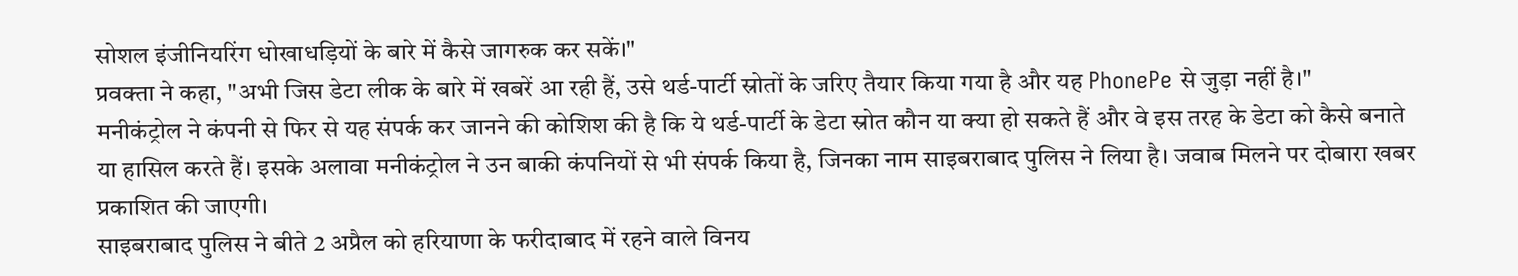सोशल इंजीनियरिंग धोखाधड़ियों के बारे में कैसे जागरुक कर सकें।"
प्रवक्ता ने कहा, "अभी जिस डेटा लीक के बारे में खबरें आ रही हैं, उसे थर्ड-पार्टी स्रोतों के जरिए तैयार किया गया है और यह PhonePe से जुड़ा नहीं है।"
मनीकंट्रोल ने कंपनी से फिर से यह संपर्क कर जानने की कोशिश की है कि ये थर्ड-पार्टी के डेटा स्रोत कौन या क्या हो सकते हैं और वे इस तरह के डेटा को कैसे बनाते या हासिल करते हैं। इसके अलावा मनीकंट्रोल ने उन बाकी कंपनियों से भी संपर्क किया है, जिनका नाम साइबराबाद पुलिस ने लिया है। जवाब मिलने पर दोबारा खबर प्रकाशित की जाएगी।
साइबराबाद पुलिस ने बीते 2 अप्रैल को हरियाणा के फरीदाबाद में रहने वाले विनय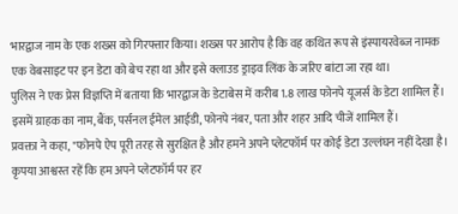भारद्वाज नाम के एक शख्स को गिरफ्तार किया। शख्स पर आरोप है कि वह कथित रूप से इंस्पायरवेब्ज नामक एक वेबसाइट पर इन डेटा को बेच रहा था और इसे क्लाउड ड्राइव लिंक के जरिए बांटा जा रहा था।
पुलिस ने एक प्रेस विज्ञप्ति में बताया कि भारद्वाज के डेटाबेस में करीब 1.8 लाख फोनपे यूजर्स के डेटा शामिल हैं। इसमें ग्राहक का नाम, बैंक, पर्सनल ईमेल आईडी, फोनपे नंबर, पता और शहर आदि चीजें शामिल हैं।
प्रवक्ता ने कहा, "फोनपे ऐप पूरी तरह से सुरक्षित है और हमने अपने प्लेटफॉर्म पर कोई डेटा उल्लंघन नहीं देखा है। कृपया आश्वस्त रहें कि हम अपने प्लेटफॉर्म पर हर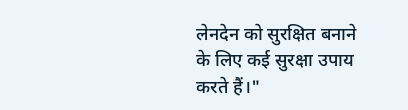लेनदेन को सुरक्षित बनाने के लिए कई सुरक्षा उपाय करते हैं।"